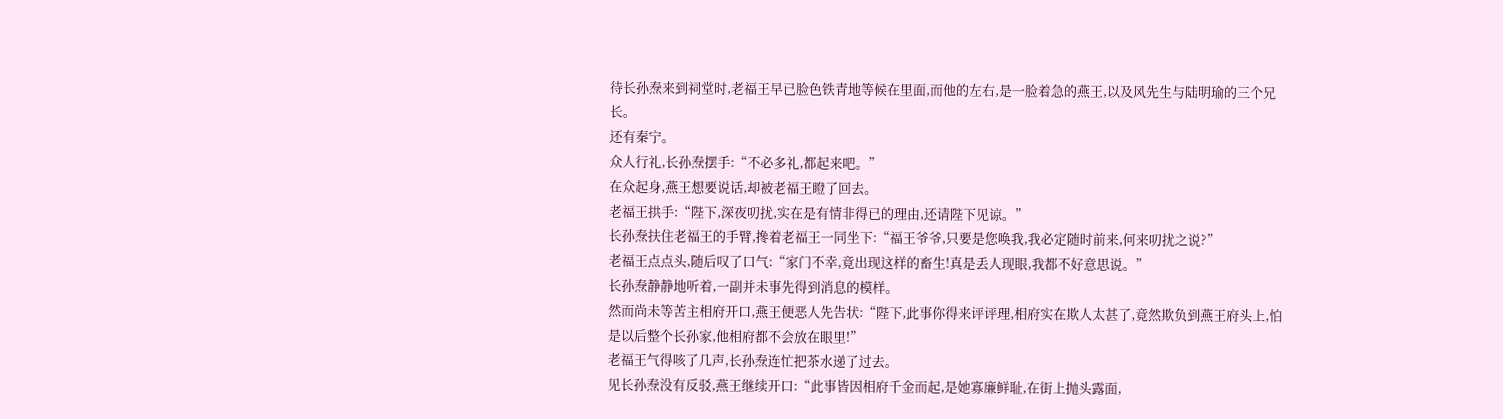待长孙焘来到祠堂时,老福王早已脸色铁青地等候在里面,而他的左右,是一脸着急的燕王,以及风先生与陆明瑜的三个兄长。
还有秦宁。
众人行礼,长孙焘摆手:“不必多礼,都起来吧。”
在众起身,燕王想要说话,却被老福王瞪了回去。
老福王拱手:“陛下,深夜叨扰,实在是有情非得已的理由,还请陛下见谅。”
长孙焘扶住老福王的手臂,搀着老福王一同坐下:“福王爷爷,只要是您唤我,我必定随时前来,何来叨扰之说?”
老福王点点头,随后叹了口气:“家门不幸,竟出现这样的畜生!真是丢人现眼,我都不好意思说。”
长孙焘静静地听着,一副并未事先得到消息的模样。
然而尚未等苦主相府开口,燕王便恶人先告状:“陛下,此事你得来评评理,相府实在欺人太甚了,竟然欺负到燕王府头上,怕是以后整个长孙家,他相府都不会放在眼里!”
老福王气得咳了几声,长孙焘连忙把茶水递了过去。
见长孙焘没有反驳,燕王继续开口:“此事皆因相府千金而起,是她寡廉鲜耻,在街上抛头露面,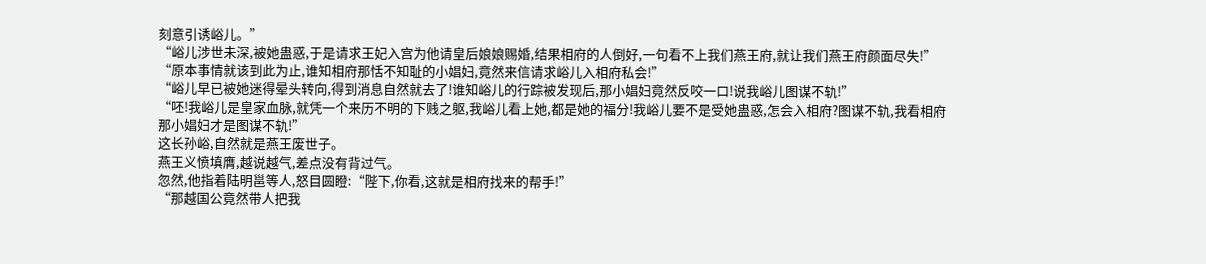刻意引诱峪儿。”
“峪儿涉世未深,被她蛊惑,于是请求王妃入宫为他请皇后娘娘赐婚,结果相府的人倒好,一句看不上我们燕王府,就让我们燕王府颜面尽失!”
“原本事情就该到此为止,谁知相府那恬不知耻的小娼妇,竟然来信请求峪儿入相府私会!”
“峪儿早已被她迷得晕头转向,得到消息自然就去了!谁知峪儿的行踪被发现后,那小娼妇竟然反咬一口!说我峪儿图谋不轨!”
“呸!我峪儿是皇家血脉,就凭一个来历不明的下贱之躯,我峪儿看上她,都是她的福分!我峪儿要不是受她蛊惑,怎会入相府?图谋不轨,我看相府那小娼妇才是图谋不轨!”
这长孙峪,自然就是燕王废世子。
燕王义愤填膺,越说越气,差点没有背过气。
忽然,他指着陆明邕等人,怒目圆瞪:“陛下,你看,这就是相府找来的帮手!”
“那越国公竟然带人把我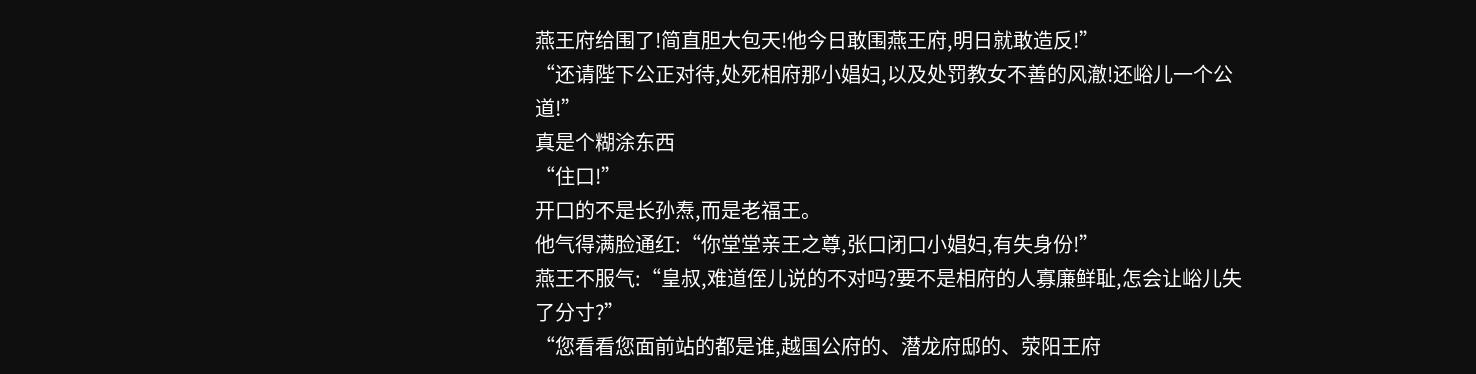燕王府给围了!简直胆大包天!他今日敢围燕王府,明日就敢造反!”
“还请陛下公正对待,处死相府那小娼妇,以及处罚教女不善的风澈!还峪儿一个公道!”
真是个糊涂东西
“住口!”
开口的不是长孙焘,而是老福王。
他气得满脸通红:“你堂堂亲王之尊,张口闭口小娼妇,有失身份!”
燕王不服气:“皇叔,难道侄儿说的不对吗?要不是相府的人寡廉鲜耻,怎会让峪儿失了分寸?”
“您看看您面前站的都是谁,越国公府的、潜龙府邸的、荥阳王府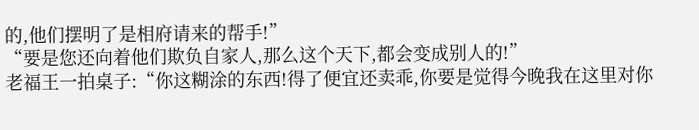的,他们摆明了是相府请来的帮手!”
“要是您还向着他们欺负自家人,那么这个天下,都会变成别人的!”
老福王一拍桌子:“你这糊涂的东西!得了便宜还卖乖,你要是觉得今晚我在这里对你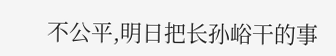不公平,明日把长孙峪干的事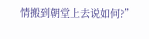情搬到朝堂上去说如何?”